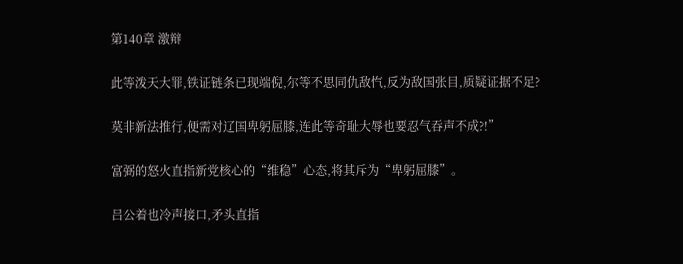第140章 激辩

此等泼天大罪,铁证链条已现端倪,尔等不思同仇敌忾,反为敌国张目,质疑证据不足?

莫非新法推行,便需对辽国卑躬屈膝,连此等奇耻大辱也要忍气吞声不成?!”

富弼的怒火直指新党核心的“维稳”心态,将其斥为“卑躬屈膝”。

吕公着也冷声接口,矛头直指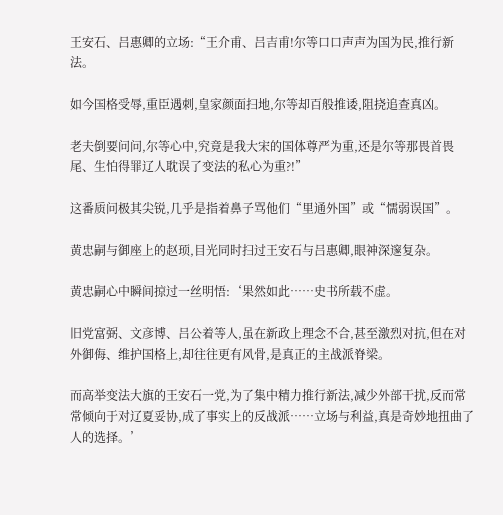王安石、吕惠卿的立场:“王介甫、吕吉甫!尔等口口声声为国为民,推行新法。

如今国格受辱,重臣遇刺,皇家颜面扫地,尔等却百般推诿,阻挠追查真凶。

老夫倒要问问,尔等心中,究竟是我大宋的国体尊严为重,还是尔等那畏首畏尾、生怕得罪辽人耽误了变法的私心为重?!”

这番质问极其尖锐,几乎是指着鼻子骂他们“里通外国”或“懦弱误国”。

黄忠嗣与御座上的赵顼,目光同时扫过王安石与吕惠卿,眼神深邃复杂。

黄忠嗣心中瞬间掠过一丝明悟:‘果然如此……史书所载不虚。

旧党富弼、文彦博、吕公着等人,虽在新政上理念不合,甚至激烈对抗,但在对外御侮、维护国格上,却往往更有风骨,是真正的主战派脊梁。

而高举变法大旗的王安石一党,为了集中精力推行新法,减少外部干扰,反而常常倾向于对辽夏妥协,成了事实上的反战派……立场与利益,真是奇妙地扭曲了人的选择。’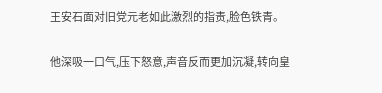王安石面对旧党元老如此激烈的指责,脸色铁青。

他深吸一口气,压下怒意,声音反而更加沉凝,转向皇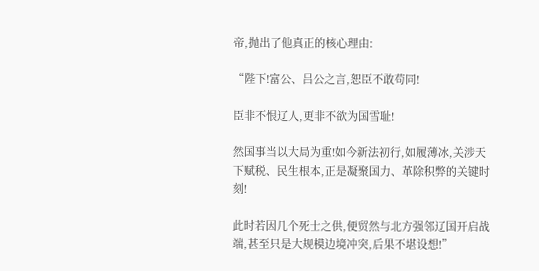帝,抛出了他真正的核心理由:

“陛下!富公、吕公之言,恕臣不敢苟同!

臣非不恨辽人,更非不欲为国雪耻!

然国事当以大局为重!如今新法初行,如履薄冰,关涉天下赋税、民生根本,正是凝聚国力、革除积弊的关键时刻!

此时若因几个死士之供,便贸然与北方强邻辽国开启战端,甚至只是大规模边境冲突,后果不堪设想!”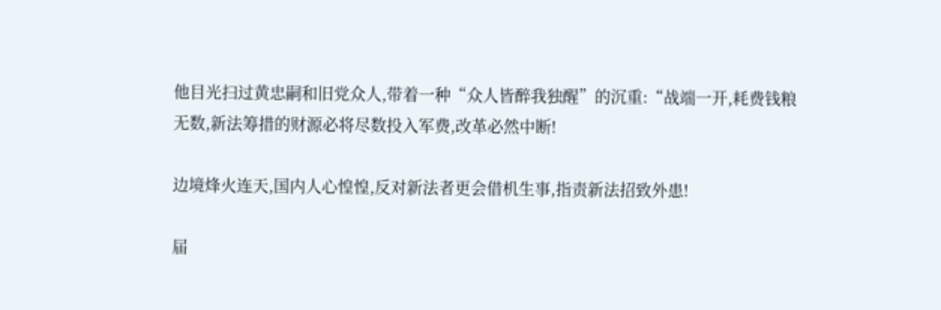他目光扫过黄忠嗣和旧党众人,带着一种“众人皆醉我独醒”的沉重:“战端一开,耗费钱粮无数,新法筹措的财源必将尽数投入军费,改革必然中断!

边境烽火连天,国内人心惶惶,反对新法者更会借机生事,指责新法招致外患!

届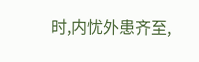时,内忧外患齐至,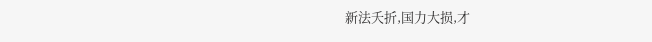新法夭折,国力大损,才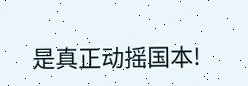是真正动摇国本!